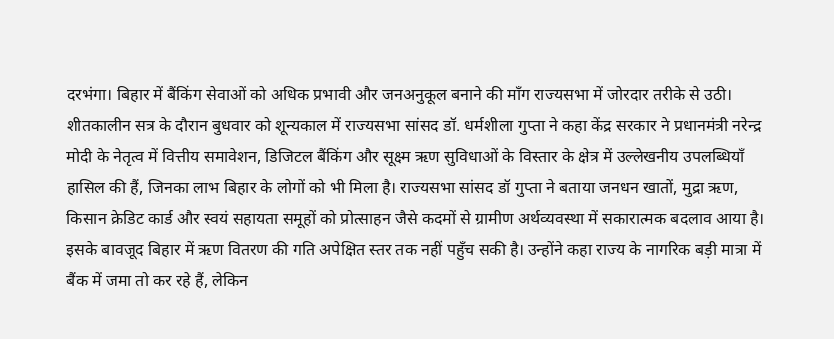दरभंगा। बिहार में बैंकिंग सेवाओं को अधिक प्रभावी और जनअनुकूल बनाने की माँग राज्यसभा में जोरदार तरीके से उठी। शीतकालीन सत्र के दौरान बुधवार को शून्यकाल में राज्यसभा सांसद डॉ. धर्मशीला गुप्ता ने कहा केंद्र सरकार ने प्रधानमंत्री नरेन्द्र मोदी के नेतृत्व में वित्तीय समावेशन, डिजिटल बैंकिंग और सूक्ष्म ऋण सुविधाओं के विस्तार के क्षेत्र में उल्लेखनीय उपलब्धियाँ हासिल की हैं, जिनका लाभ बिहार के लोगों को भी मिला है। राज्यसभा सांसद डॉ गुप्ता ने बताया जनधन खातों, मुद्रा ऋण, किसान क्रेडिट कार्ड और स्वयं सहायता समूहों को प्रोत्साहन जैसे कदमों से ग्रामीण अर्थव्यवस्था में सकारात्मक बदलाव आया है। इसके बावजूद बिहार में ऋण वितरण की गति अपेक्षित स्तर तक नहीं पहुँच सकी है। उन्होंने कहा राज्य के नागरिक बड़ी मात्रा में बैंक में जमा तो कर रहे हैं, लेकिन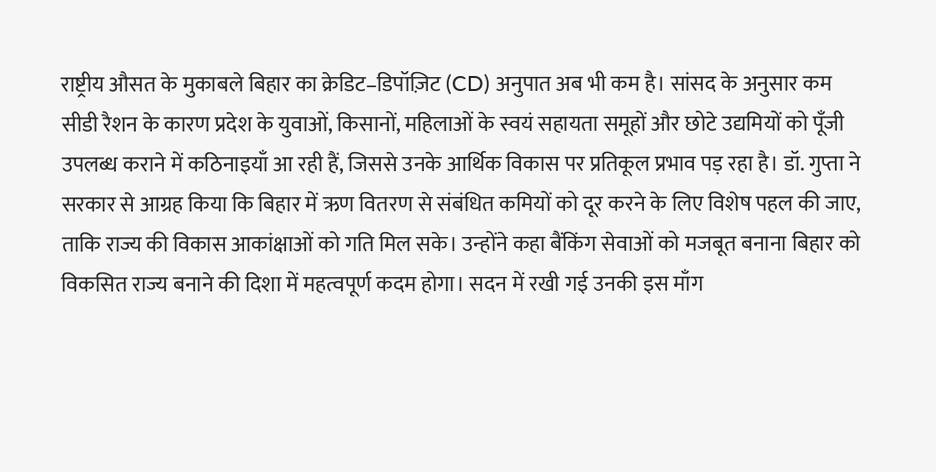राष्ट्रीय औसत के मुकाबले बिहार का क्रेडिट–डिपॉज़िट (CD) अनुपात अब भी कम है। सांसद के अनुसार कम सीडी रैशन के कारण प्रदेश के युवाओं, किसानों, महिलाओं के स्वयं सहायता समूहों और छोटे उद्यमियों को पूँजी उपलब्ध कराने में कठिनाइयाँ आ रही हैं, जिससे उनके आर्थिक विकास पर प्रतिकूल प्रभाव पड़ रहा है। डॉ. गुप्ता ने सरकार से आग्रह किया कि बिहार में ऋण वितरण से संबंधित कमियों को दूर करने के लिए विशेष पहल की जाए, ताकि राज्य की विकास आकांक्षाओं को गति मिल सके। उन्होंने कहा बैंकिंग सेवाओं को मजबूत बनाना बिहार को विकसित राज्य बनाने की दिशा में महत्वपूर्ण कदम होगा। सदन में रखी गई उनकी इस माँग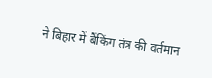ने बिहार में बैंकिंग तंत्र की वर्तमान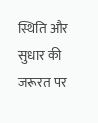स्थिति और सुधार की जरूरत पर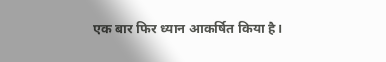एक बार फिर ध्यान आकर्षित किया है।